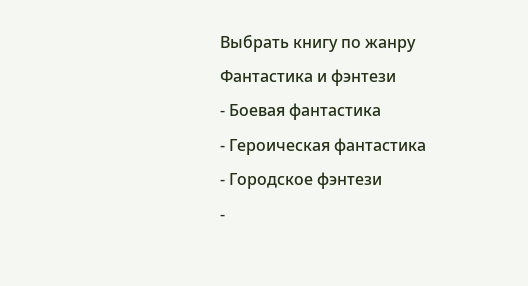Выбрать книгу по жанру
Фантастика и фэнтези
- Боевая фантастика
- Героическая фантастика
- Городское фэнтези
-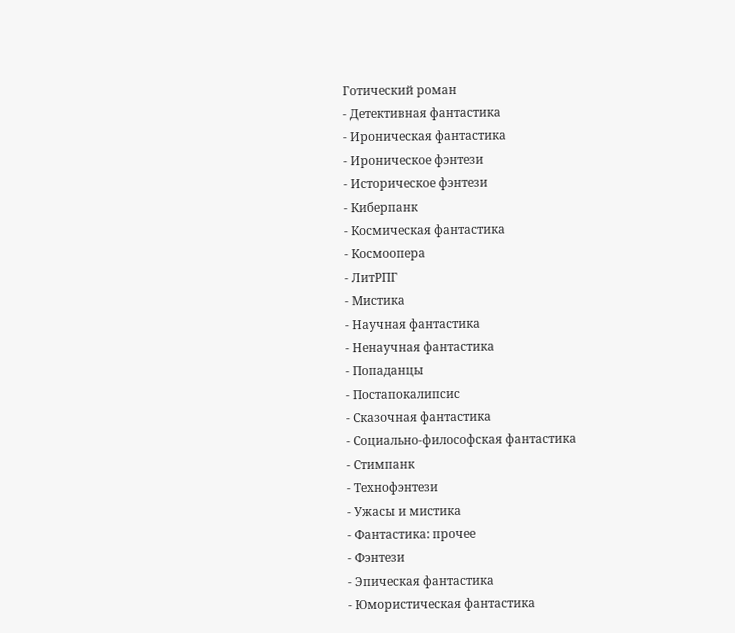Готический роман
- Детективная фантастика
- Ироническая фантастика
- Ироническое фэнтези
- Историческое фэнтези
- Киберпанк
- Космическая фантастика
- Космоопера
- ЛитРПГ
- Мистика
- Научная фантастика
- Ненаучная фантастика
- Попаданцы
- Постапокалипсис
- Сказочная фантастика
- Социально-философская фантастика
- Стимпанк
- Технофэнтези
- Ужасы и мистика
- Фантастика: прочее
- Фэнтези
- Эпическая фантастика
- Юмористическая фантастика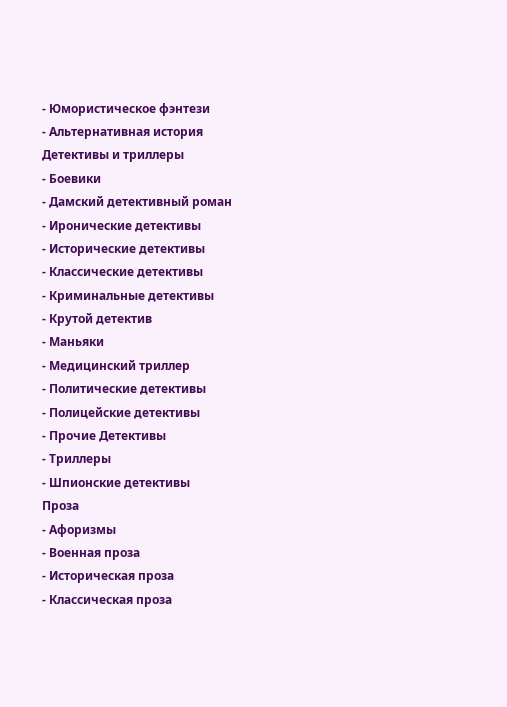- Юмористическое фэнтези
- Альтернативная история
Детективы и триллеры
- Боевики
- Дамский детективный роман
- Иронические детективы
- Исторические детективы
- Классические детективы
- Криминальные детективы
- Крутой детектив
- Маньяки
- Медицинский триллер
- Политические детективы
- Полицейские детективы
- Прочие Детективы
- Триллеры
- Шпионские детективы
Проза
- Афоризмы
- Военная проза
- Историческая проза
- Классическая проза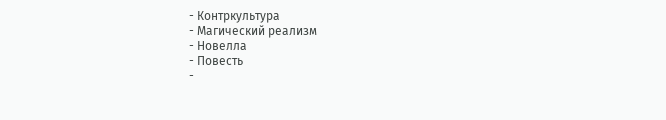- Контркультура
- Магический реализм
- Новелла
- Повесть
-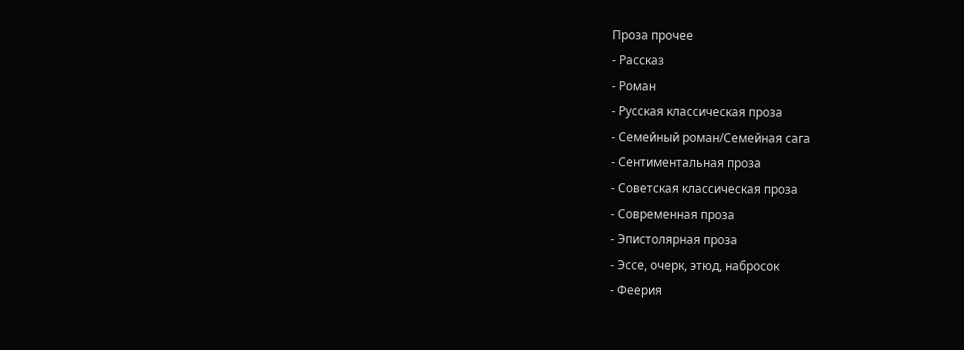Проза прочее
- Рассказ
- Роман
- Русская классическая проза
- Семейный роман/Семейная сага
- Сентиментальная проза
- Советская классическая проза
- Современная проза
- Эпистолярная проза
- Эссе, очерк, этюд, набросок
- Феерия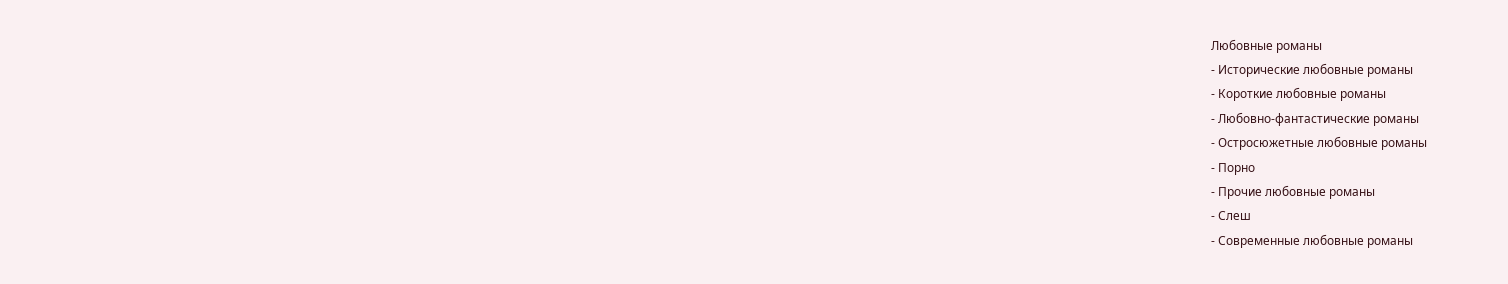Любовные романы
- Исторические любовные романы
- Короткие любовные романы
- Любовно-фантастические романы
- Остросюжетные любовные романы
- Порно
- Прочие любовные романы
- Слеш
- Современные любовные романы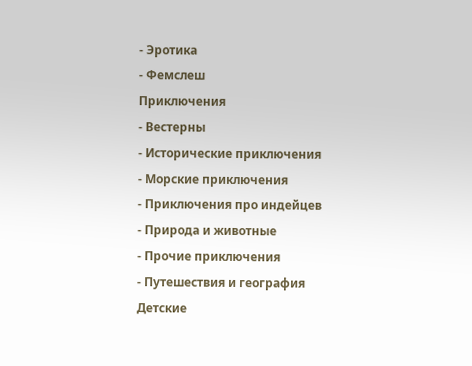- Эротика
- Фемслеш
Приключения
- Вестерны
- Исторические приключения
- Морские приключения
- Приключения про индейцев
- Природа и животные
- Прочие приключения
- Путешествия и география
Детские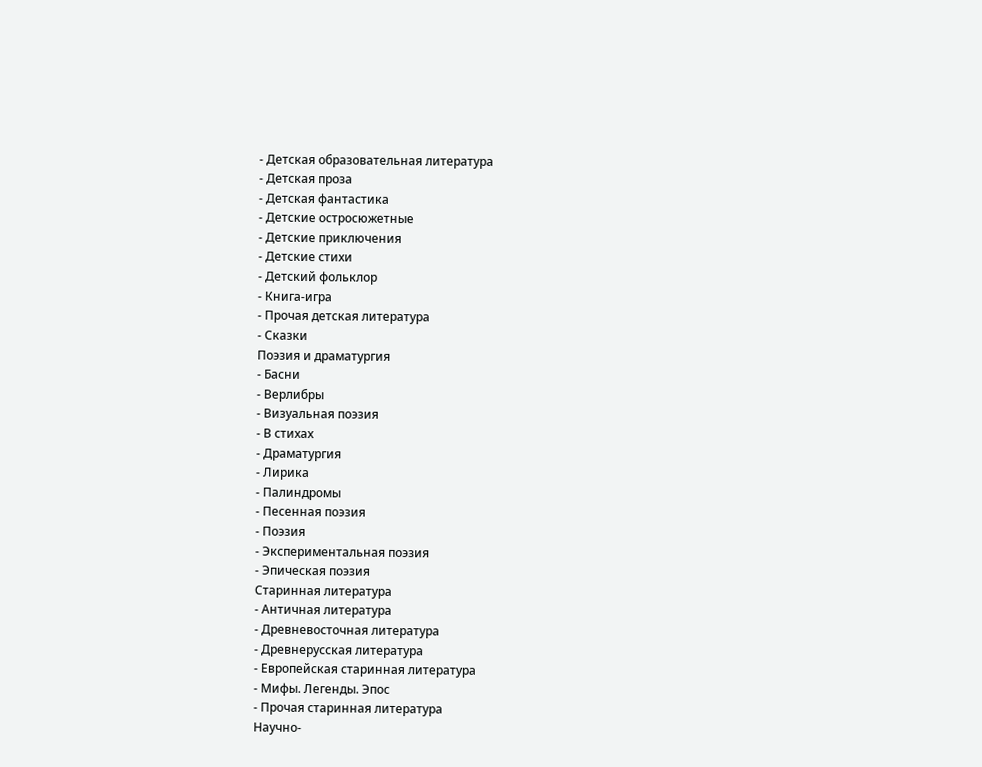- Детская образовательная литература
- Детская проза
- Детская фантастика
- Детские остросюжетные
- Детские приключения
- Детские стихи
- Детский фольклор
- Книга-игра
- Прочая детская литература
- Сказки
Поэзия и драматургия
- Басни
- Верлибры
- Визуальная поэзия
- В стихах
- Драматургия
- Лирика
- Палиндромы
- Песенная поэзия
- Поэзия
- Экспериментальная поэзия
- Эпическая поэзия
Старинная литература
- Античная литература
- Древневосточная литература
- Древнерусская литература
- Европейская старинная литература
- Мифы. Легенды. Эпос
- Прочая старинная литература
Научно-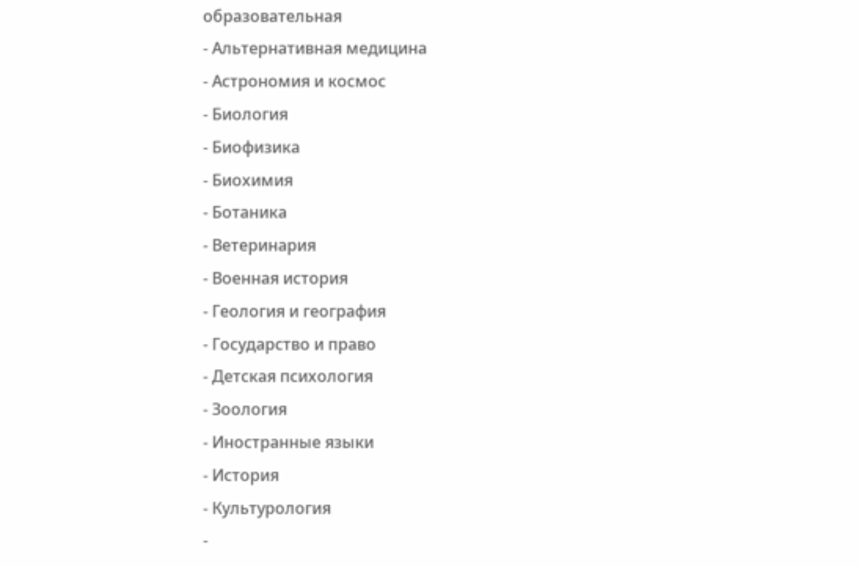образовательная
- Альтернативная медицина
- Астрономия и космос
- Биология
- Биофизика
- Биохимия
- Ботаника
- Ветеринария
- Военная история
- Геология и география
- Государство и право
- Детская психология
- Зоология
- Иностранные языки
- История
- Культурология
-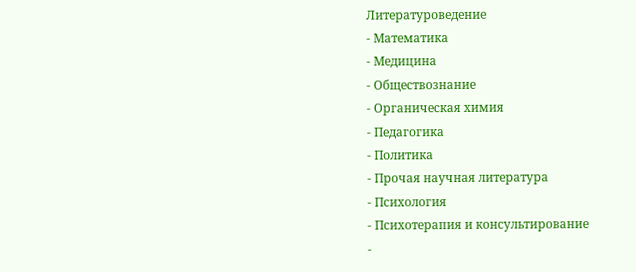Литературоведение
- Математика
- Медицина
- Обществознание
- Органическая химия
- Педагогика
- Политика
- Прочая научная литература
- Психология
- Психотерапия и консультирование
-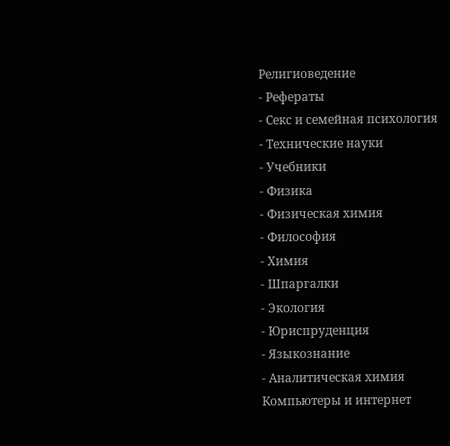Религиоведение
- Рефераты
- Секс и семейная психология
- Технические науки
- Учебники
- Физика
- Физическая химия
- Философия
- Химия
- Шпаргалки
- Экология
- Юриспруденция
- Языкознание
- Аналитическая химия
Компьютеры и интернет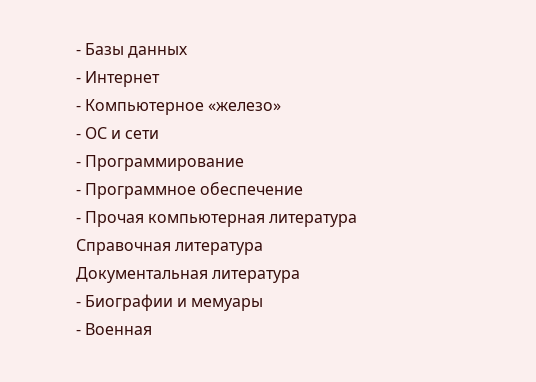- Базы данных
- Интернет
- Компьютерное «железо»
- ОС и сети
- Программирование
- Программное обеспечение
- Прочая компьютерная литература
Справочная литература
Документальная литература
- Биографии и мемуары
- Военная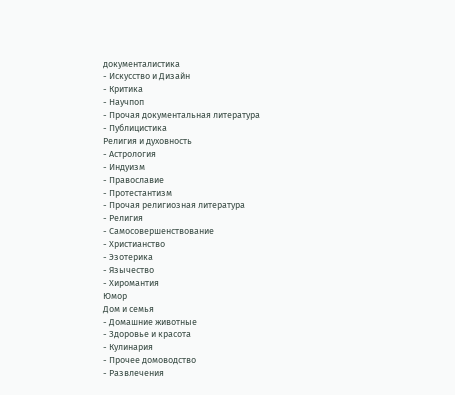документалистика
- Искусство и Дизайн
- Критика
- Научпоп
- Прочая документальная литература
- Публицистика
Религия и духовность
- Астрология
- Индуизм
- Православие
- Протестантизм
- Прочая религиозная литература
- Религия
- Самосовершенствование
- Христианство
- Эзотерика
- Язычество
- Хиромантия
Юмор
Дом и семья
- Домашние животные
- Здоровье и красота
- Кулинария
- Прочее домоводство
- Развлечения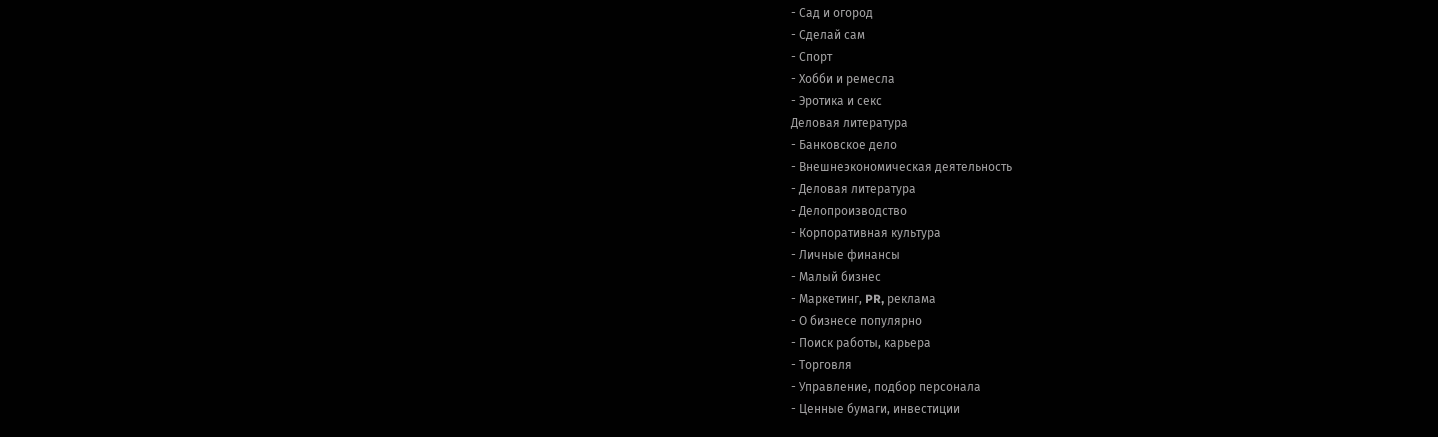- Сад и огород
- Сделай сам
- Спорт
- Хобби и ремесла
- Эротика и секс
Деловая литература
- Банковское дело
- Внешнеэкономическая деятельность
- Деловая литература
- Делопроизводство
- Корпоративная культура
- Личные финансы
- Малый бизнес
- Маркетинг, PR, реклама
- О бизнесе популярно
- Поиск работы, карьера
- Торговля
- Управление, подбор персонала
- Ценные бумаги, инвестиции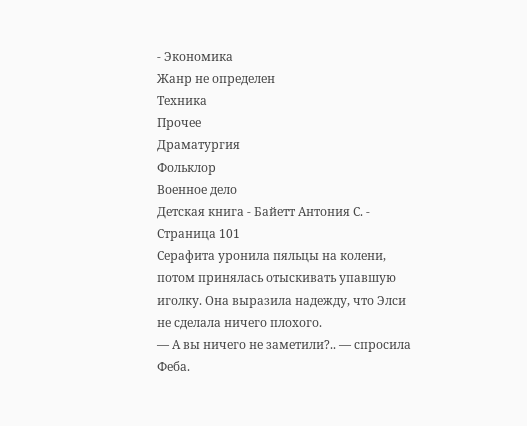- Экономика
Жанр не определен
Техника
Прочее
Драматургия
Фольклор
Военное дело
Детская книга - Байетт Антония С. - Страница 101
Серафита уронила пяльцы на колени, потом принялась отыскивать упавшую иголку. Она выразила надежду, что Элси не сделала ничего плохого.
— А вы ничего не заметили?.. — спросила Феба.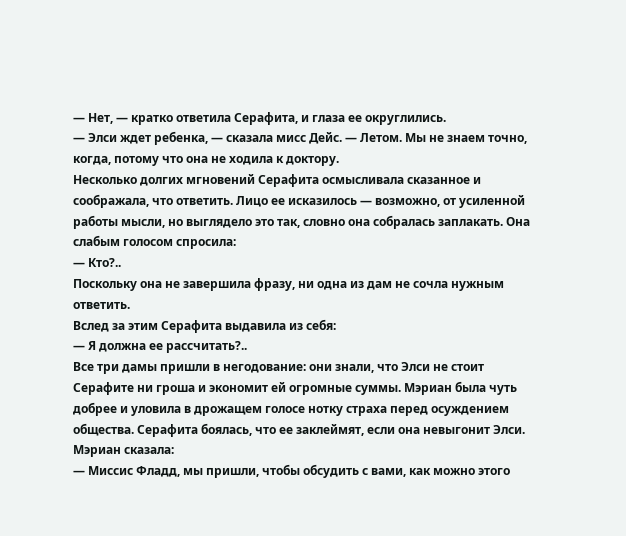— Нет, — кратко ответила Серафита, и глаза ее округлились.
— Элси ждет ребенка, — сказала мисс Дейс. — Летом. Мы не знаем точно, когда, потому что она не ходила к доктору.
Несколько долгих мгновений Серафита осмысливала сказанное и соображала, что ответить. Лицо ее исказилось — возможно, от усиленной работы мысли, но выглядело это так, словно она собралась заплакать. Она слабым голосом спросила:
— Кто?..
Поскольку она не завершила фразу, ни одна из дам не сочла нужным ответить.
Вслед за этим Серафита выдавила из себя:
— Я должна ее рассчитать?..
Все три дамы пришли в негодование: они знали, что Элси не стоит Серафите ни гроша и экономит ей огромные суммы. Мэриан была чуть добрее и уловила в дрожащем голосе нотку страха перед осуждением общества. Серафита боялась, что ее заклеймят, если она невыгонит Элси. Мэриан сказала:
— Миссис Фладд, мы пришли, чтобы обсудить с вами, как можно этого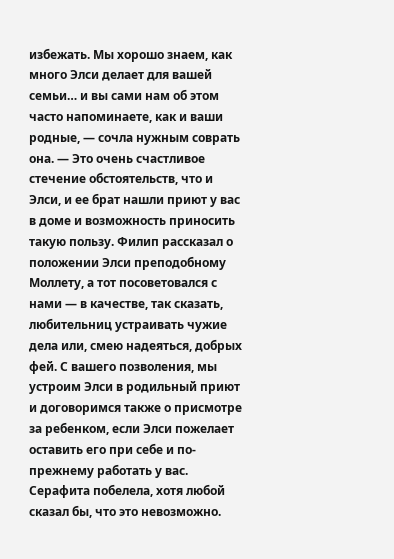избежать. Мы хорошо знаем, как много Элси делает для вашей семьи… и вы сами нам об этом часто напоминаете, как и ваши родные, — сочла нужным соврать она. — Это очень счастливое стечение обстоятельств, что и Элси, и ее брат нашли приют у вас в доме и возможность приносить такую пользу. Филип рассказал о положении Элси преподобному Моллету, а тот посоветовался с нами — в качестве, так сказать, любительниц устраивать чужие дела или, смею надеяться, добрых фей. С вашего позволения, мы устроим Элси в родильный приют и договоримся также о присмотре за ребенком, если Элси пожелает оставить его при себе и по-прежнему работать у вас.
Серафита побелела, хотя любой сказал бы, что это невозможно.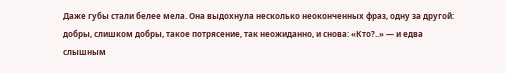Даже губы стали белее мела. Она выдохнула несколько неоконченных фраз, одну за другой: добры, слишком добры, такое потрясение, так неожиданно, и снова: «Кто?..» — и едва слышным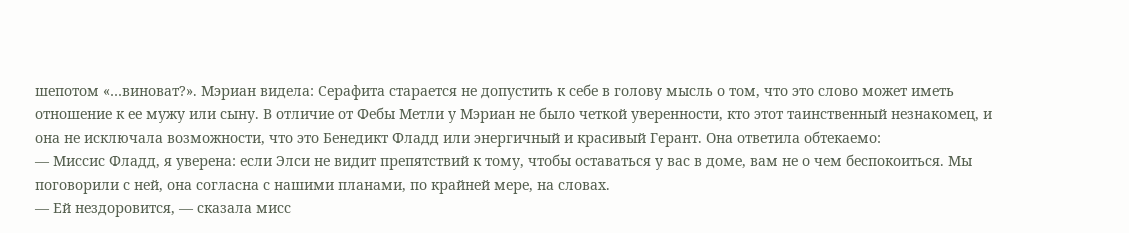шепотом «…виноват?». Мэриан видела: Серафита старается не допустить к себе в голову мысль о том, что это слово может иметь отношение к ее мужу или сыну. В отличие от Фебы Метли у Мэриан не было четкой уверенности, кто этот таинственный незнакомец, и она не исключала возможности, что это Бенедикт Фладд или энергичный и красивый Герант. Она ответила обтекаемо:
— Миссис Фладд, я уверена: если Элси не видит препятствий к тому, чтобы оставаться у вас в доме, вам не о чем беспокоиться. Мы поговорили с ней, она согласна с нашими планами, по крайней мере, на словах.
— Ей нездоровится, — сказала мисс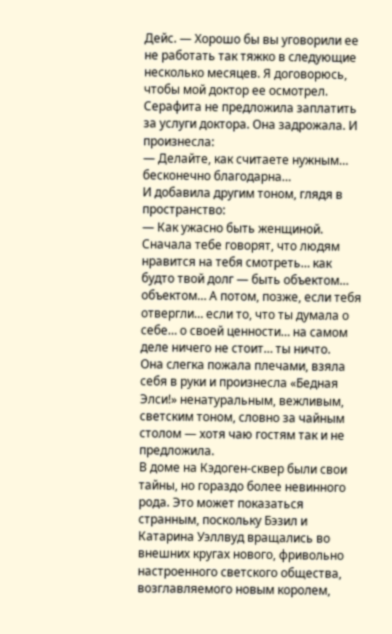Дейс. — Хорошо бы вы уговорили ее не работать так тяжко в следующие несколько месяцев. Я договорюсь, чтобы мой доктор ее осмотрел.
Серафита не предложила заплатить за услуги доктора. Она задрожала. И произнесла:
— Делайте, как считаете нужным… бесконечно благодарна…
И добавила другим тоном, глядя в пространство:
— Как ужасно быть женщиной. Сначала тебе говорят, что людям нравится на тебя смотреть… как будто твой долг — быть объектом… объектом… А потом, позже, если тебя отвергли… если то, что ты думала о себе… о своей ценности… на самом деле ничего не стоит… ты ничто.
Она слегка пожала плечами, взяла себя в руки и произнесла «Бедная Элси!» ненатуральным, вежливым, светским тоном, словно за чайным столом — хотя чаю гостям так и не предложила.
В доме на Кэдоген-сквер были свои тайны, но гораздо более невинного рода. Это может показаться странным, поскольку Бэзил и Катарина Уэллвуд вращались во внешних кругах нового, фривольно настроенного светского общества, возглавляемого новым королем,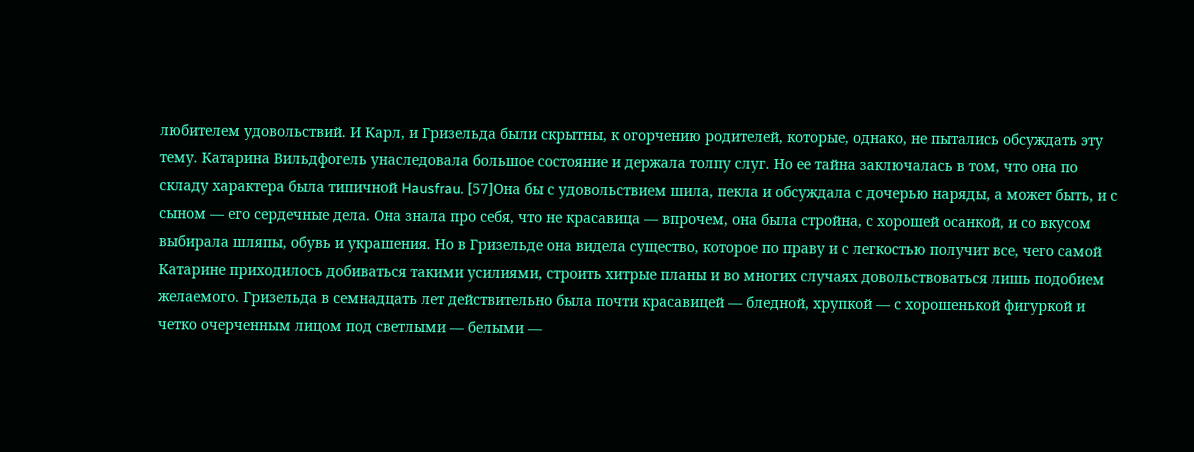любителем удовольствий. И Карл, и Гризельда были скрытны, к огорчению родителей, которые, однако, не пытались обсуждать эту тему. Катарина Вильдфогель унаследовала большое состояние и держала толпу слуг. Но ее тайна заключалась в том, что она по складу характера была типичной Hausfrau. [57]Она бы с удовольствием шила, пекла и обсуждала с дочерью наряды, а может быть, и с сыном — его сердечные дела. Она знала про себя, что не красавица — впрочем, она была стройна, с хорошей осанкой, и со вкусом выбирала шляпы, обувь и украшения. Но в Гризельде она видела существо, которое по праву и с легкостью получит все, чего самой Катарине приходилось добиваться такими усилиями, строить хитрые планы и во многих случаях довольствоваться лишь подобием желаемого. Гризельда в семнадцать лет действительно была почти красавицей — бледной, хрупкой — с хорошенькой фигуркой и четко очерченным лицом под светлыми — белыми —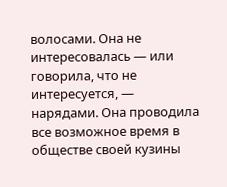волосами. Она не интересовалась — или говорила, что не интересуется, — нарядами. Она проводила все возможное время в обществе своей кузины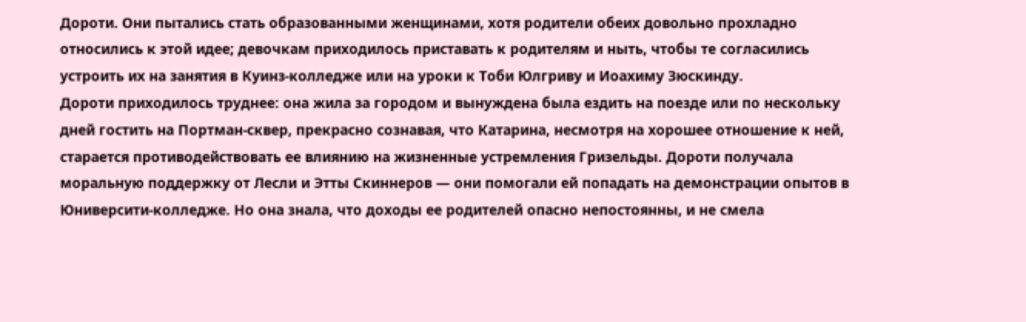Дороти. Они пытались стать образованными женщинами, хотя родители обеих довольно прохладно относились к этой идее; девочкам приходилось приставать к родителям и ныть, чтобы те согласились устроить их на занятия в Куинз-колледже или на уроки к Тоби Юлгриву и Иоахиму Зюскинду.
Дороти приходилось труднее: она жила за городом и вынуждена была ездить на поезде или по нескольку дней гостить на Портман-сквер, прекрасно сознавая, что Катарина, несмотря на хорошее отношение к ней, старается противодействовать ее влиянию на жизненные устремления Гризельды. Дороти получала моральную поддержку от Лесли и Этты Скиннеров — они помогали ей попадать на демонстрации опытов в Юниверсити-колледже. Но она знала, что доходы ее родителей опасно непостоянны, и не смела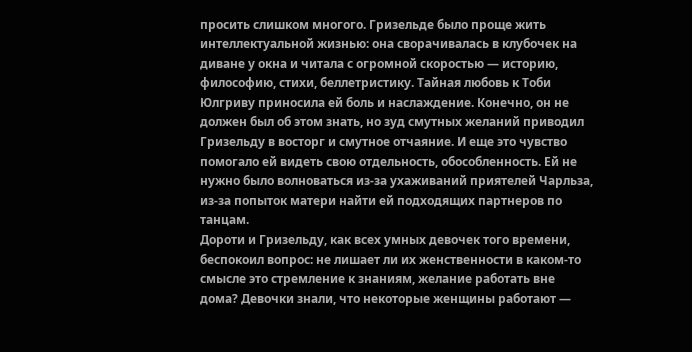просить слишком многого. Гризельде было проще жить интеллектуальной жизнью: она сворачивалась в клубочек на диване у окна и читала с огромной скоростью — историю, философию, стихи, беллетристику. Тайная любовь к Тоби Юлгриву приносила ей боль и наслаждение. Конечно, он не должен был об этом знать, но зуд смутных желаний приводил Гризельду в восторг и смутное отчаяние. И еще это чувство помогало ей видеть свою отдельность, обособленность. Ей не нужно было волноваться из-за ухаживаний приятелей Чарльза, из-за попыток матери найти ей подходящих партнеров по танцам.
Дороти и Гризельду, как всех умных девочек того времени, беспокоил вопрос: не лишает ли их женственности в каком-то смысле это стремление к знаниям, желание работать вне дома? Девочки знали, что некоторые женщины работают —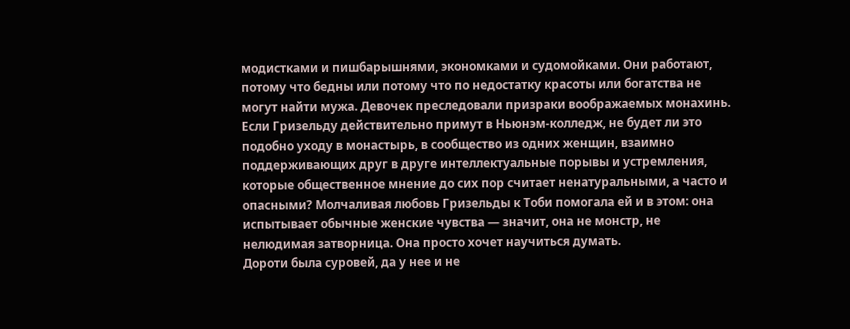модистками и пишбарышнями, экономками и судомойками. Они работают, потому что бедны или потому что по недостатку красоты или богатства не могут найти мужа. Девочек преследовали призраки воображаемых монахинь. Если Гризельду действительно примут в Ньюнэм-колледж, не будет ли это подобно уходу в монастырь, в сообщество из одних женщин, взаимно поддерживающих друг в друге интеллектуальные порывы и устремления, которые общественное мнение до сих пор считает ненатуральными, а часто и опасными? Молчаливая любовь Гризельды к Тоби помогала ей и в этом: она испытывает обычные женские чувства — значит, она не монстр, не нелюдимая затворница. Она просто хочет научиться думать.
Дороти была суровей, да у нее и не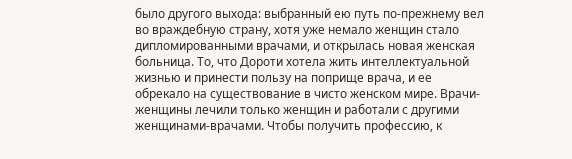было другого выхода: выбранный ею путь по-прежнему вел во враждебную страну, хотя уже немало женщин стало дипломированными врачами, и открылась новая женская больница. То, что Дороти хотела жить интеллектуальной жизнью и принести пользу на поприще врача, и ее обрекало на существование в чисто женском мире. Врачи-женщины лечили только женщин и работали с другими женщинами-врачами. Чтобы получить профессию, к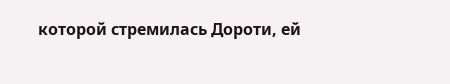которой стремилась Дороти, ей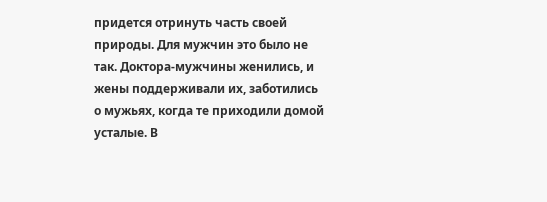придется отринуть часть своей природы. Для мужчин это было не так. Доктора-мужчины женились, и жены поддерживали их, заботились о мужьях, когда те приходили домой усталые. В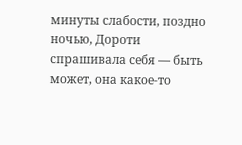минуты слабости, поздно ночью, Дороти спрашивала себя — быть может, она какое-то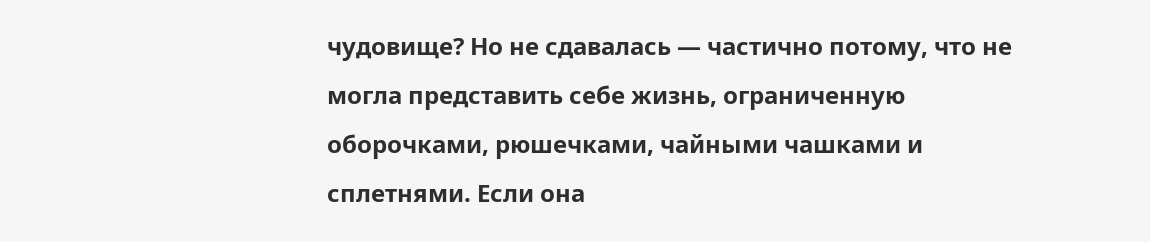чудовище? Но не сдавалась — частично потому, что не могла представить себе жизнь, ограниченную оборочками, рюшечками, чайными чашками и сплетнями. Если она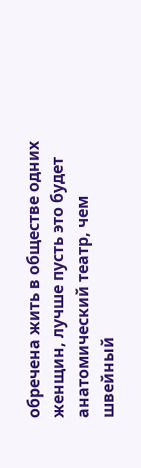обречена жить в обществе одних женщин, лучше пусть это будет анатомический театр, чем швейный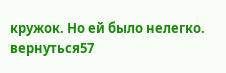кружок. Но ей было нелегко.
вернуться57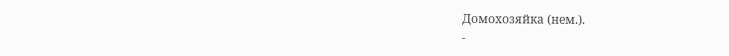Домохозяйка (нем.).
-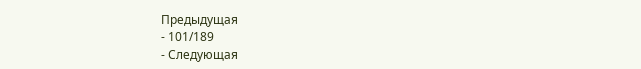Предыдущая
- 101/189
- Следующая